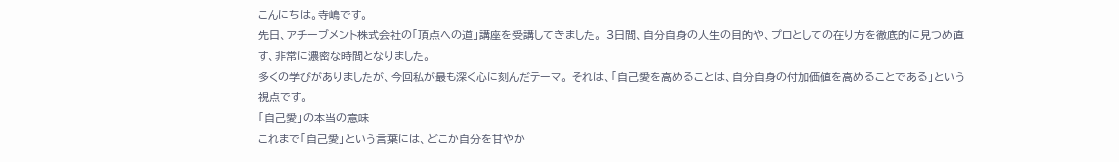こんにちは。寺嶋です。
先日、アチーブメント株式会社の「頂点への道」講座を受講してきました。 3日間、自分自身の人生の目的や、プロとしての在り方を徹底的に見つめ直す、非常に濃密な時間となりました。
多くの学びがありましたが、今回私が最も深く心に刻んだテーマ。 それは、「自己愛を高めることは、自分自身の付加価値を高めることである」という視点です。
「自己愛」の本当の意味
これまで「自己愛」という言葉には、どこか自分を甘やか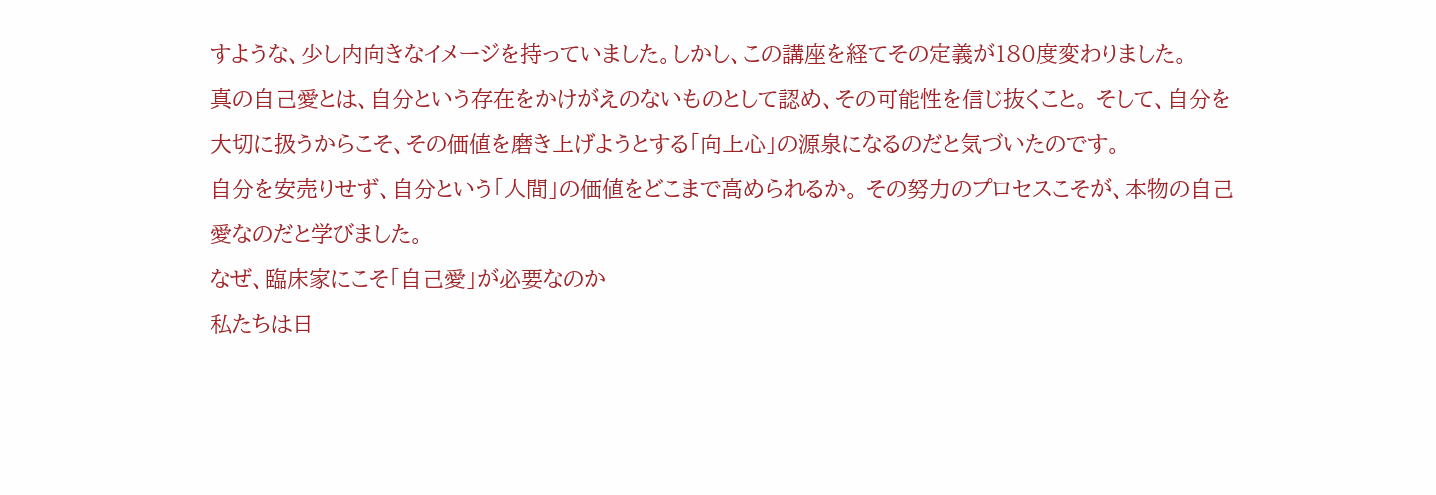すような、少し内向きなイメージを持っていました。しかし、この講座を経てその定義が180度変わりました。
真の自己愛とは、自分という存在をかけがえのないものとして認め、その可能性を信じ抜くこと。 そして、自分を大切に扱うからこそ、その価値を磨き上げようとする「向上心」の源泉になるのだと気づいたのです。
自分を安売りせず、自分という「人間」の価値をどこまで高められるか。 その努力のプロセスこそが、本物の自己愛なのだと学びました。
なぜ、臨床家にこそ「自己愛」が必要なのか
私たちは日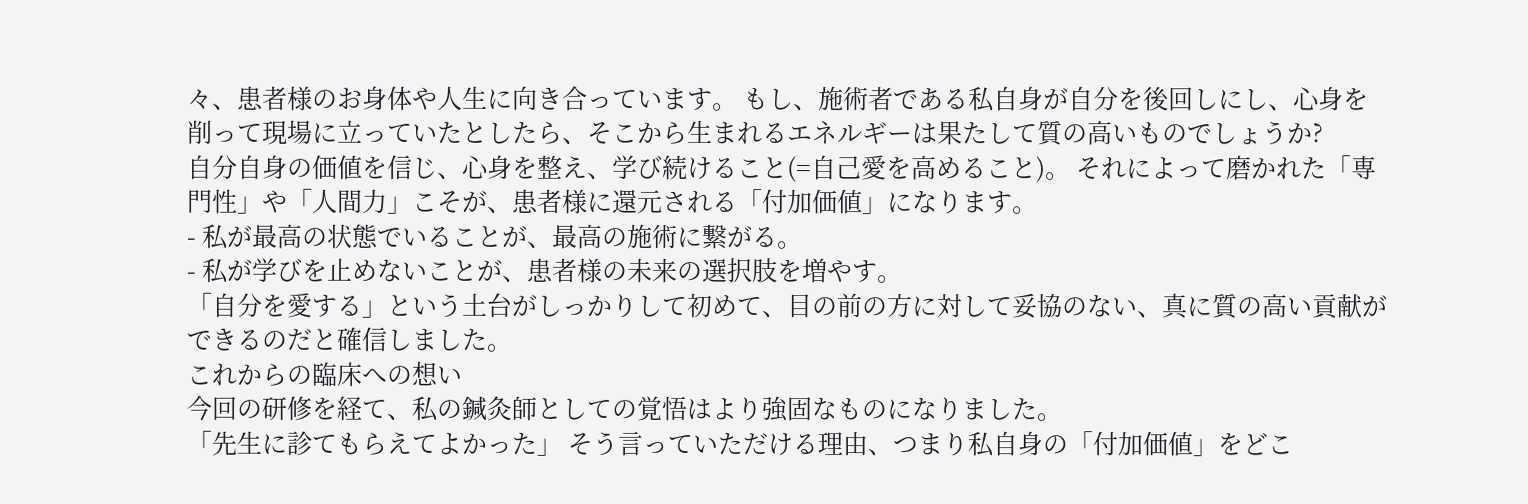々、患者様のお身体や人生に向き合っています。 もし、施術者である私自身が自分を後回しにし、心身を削って現場に立っていたとしたら、そこから生まれるエネルギーは果たして質の高いものでしょうか?
自分自身の価値を信じ、心身を整え、学び続けること(=自己愛を高めること)。 それによって磨かれた「専門性」や「人間力」こそが、患者様に還元される「付加価値」になります。
- 私が最高の状態でいることが、最高の施術に繋がる。
- 私が学びを止めないことが、患者様の未来の選択肢を増やす。
「自分を愛する」という土台がしっかりして初めて、目の前の方に対して妥協のない、真に質の高い貢献ができるのだと確信しました。
これからの臨床への想い
今回の研修を経て、私の鍼灸師としての覚悟はより強固なものになりました。
「先生に診てもらえてよかった」 そう言っていただける理由、つまり私自身の「付加価値」をどこ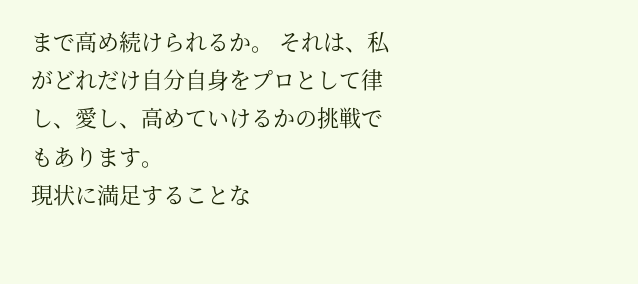まで高め続けられるか。 それは、私がどれだけ自分自身をプロとして律し、愛し、高めていけるかの挑戦でもあります。
現状に満足することな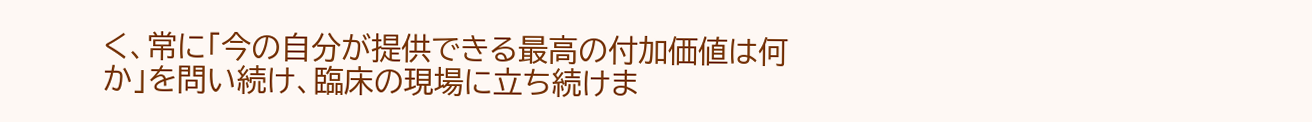く、常に「今の自分が提供できる最高の付加価値は何か」を問い続け、臨床の現場に立ち続けま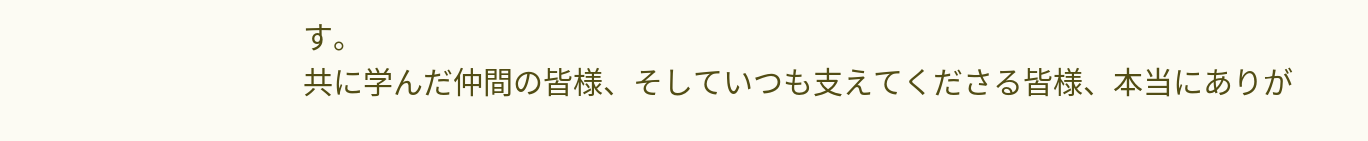す。
共に学んだ仲間の皆様、そしていつも支えてくださる皆様、本当にありが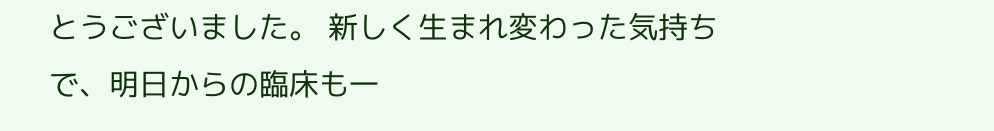とうございました。 新しく生まれ変わった気持ちで、明日からの臨床も一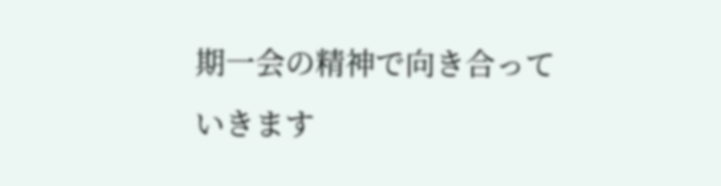期一会の精神で向き合っていきます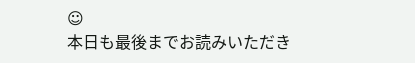☺
本日も最後までお読みいただき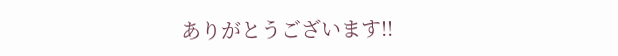ありがとうございます!!